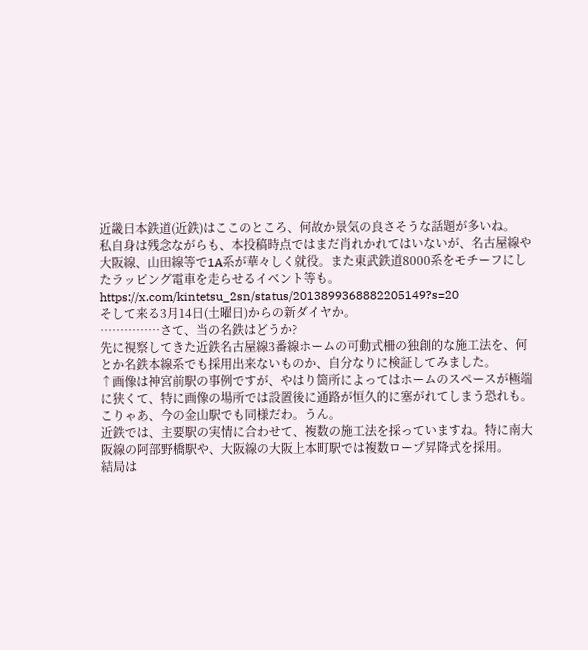近畿日本鉄道(近鉄)はここのところ、何故か景気の良さそうな話題が多いね。
私自身は残念ながらも、本投稿時点ではまだ肖れかれてはいないが、名古屋線や大阪線、山田線等で1A系が華々しく就役。また東武鉄道8000系をモチーフにしたラッピング電車を走らせるイベント等も。
https://x.com/kintetsu_2sn/status/2013899368882205149?s=20
そして来る3月14日(土曜日)からの新ダイヤか。
……………さて、当の名鉄はどうか?
先に視察してきた近鉄名古屋線3番線ホームの可動式柵の独創的な施工法を、何とか名鉄本線系でも採用出来ないものか、自分なりに検証してみました。
↑画像は神宮前駅の事例ですが、やはり箇所によってはホームのスペースが極端に狭くて、特に画像の場所では設置後に通路が恒久的に塞がれてしまう恐れも。
こりゃあ、今の金山駅でも同様だわ。うん。
近鉄では、主要駅の実情に合わせて、複数の施工法を採っていますね。特に南大阪線の阿部野橋駅や、大阪線の大阪上本町駅では複数ロープ昇降式を採用。
結局は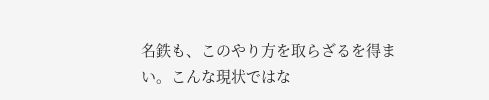名鉄も、このやり方を取らざるを得まい。こんな現状ではな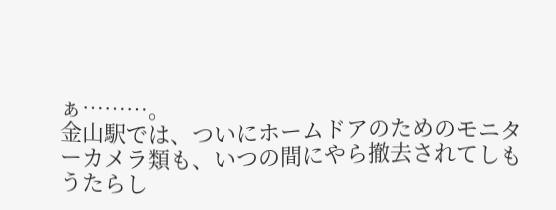ぁ………。
金山駅では、ついにホームドアのためのモニターカメラ類も、いつの間にやら撤去されてしもうたらし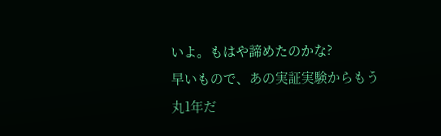いよ。もはや諦めたのかな?
早いもので、あの実証実験からもう丸1年だ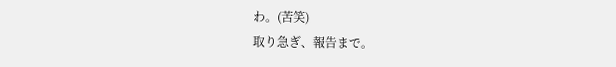わ。(苦笑)
取り急ぎ、報告まで。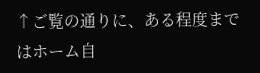↑ご覧の通りに、ある程度まではホーム自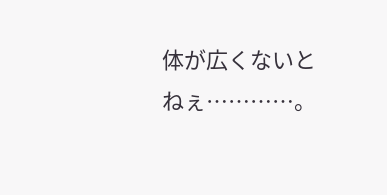体が広くないとねぇ…………。